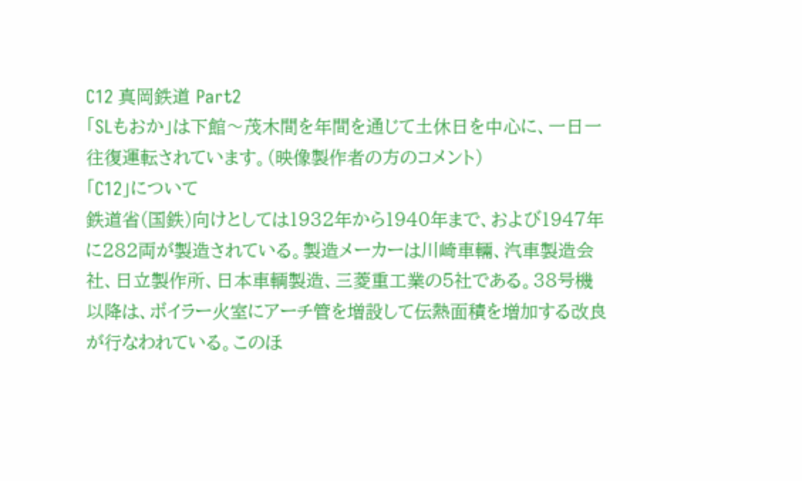C12 真岡鉄道 Part2
「SLもおか」は下館〜茂木間を年間を通じて土休日を中心に、一日一往復運転されています。(映像製作者の方のコメント)
「C12」について
鉄道省(国鉄)向けとしては1932年から1940年まで、および1947年に282両が製造されている。製造メーカーは川崎車輛、汽車製造会社、日立製作所、日本車輌製造、三菱重工業の5社である。38号機以降は、ボイラー火室にアーチ管を増設して伝熱面積を増加する改良が行なわれている。このほ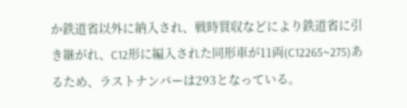か鉄道省以外に納入され、戦時買収などにより鉄道省に引き継がれ、C12形に編入された同形車が11両(C12265~275)あるため、ラストナンバーは293となっている。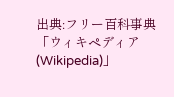出典:フリー百科事典「ウィキペディア(Wikipedia)」